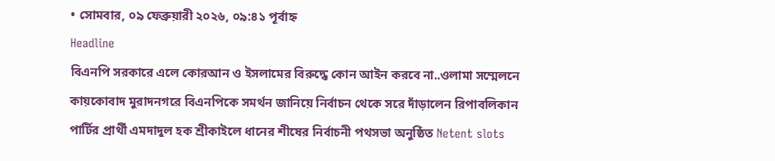• সোমবার, ০৯ ফেব্রুয়ারী ২০২৬, ০৯:৪১ পূর্বাহ্ন
Headline
বিএনপি সরকারে এলে কোরআন ও ইসলামের বিরুদ্ধে কোন আইন করবে না..ওলামা সম্মেলনে কায়কোবাদ মুরাদনগরে বিএনপিকে সমর্থন জানিয়ে নির্বাচন থেকে সরে দাঁড়ালেন রিপাবলিকান পার্টির প্রার্থী এমদাদুল হক শ্রীকাইলে ধানের শীষের নির্বাচনী পথসভা অনুষ্ঠিত Netent slots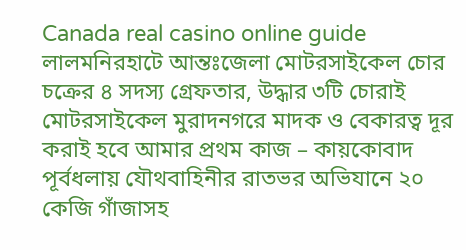Canada real casino online guide লালমনিরহাটে আন্তঃজেলা মোটরসাইকেল চোর চক্রের ৪ সদস্য গ্রেফতার, উদ্ধার ৩টি চোরাই মোটরসাইকেল মুরাদনগরে মাদক ও বেকারত্ব দূর করাই হবে আমার প্রথম কাজ – কায়কোবাদ পূর্বধলায় যৌথবাহিনীর রাতভর অভিযানে ২০ কেজি গাঁজাসহ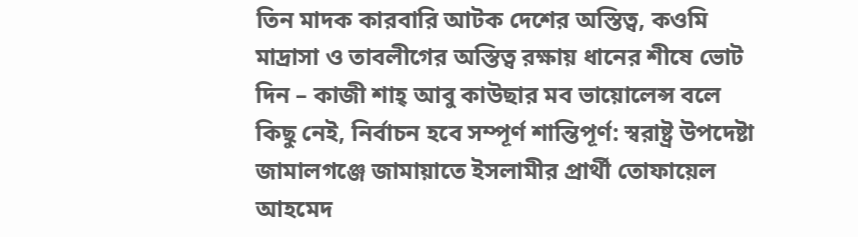তিন মাদক কারবারি আটক দেশের অস্তিত্ব, কওমি মাদ্রাসা ও তাবলীগের অস্তিত্ব রক্ষায় ধানের শীষে ভোট দিন – কাজী শাহ্ আবু কাউছার মব ভায়োলেন্স বলে কিছু নেই, নির্বাচন হবে সম্পূর্ণ শান্তিপূর্ণ: স্বরাষ্ট্র উপদেষ্টা জামালগঞ্জে জামায়াতে ইসলামীর প্রার্থী তোফায়েল আহমেদ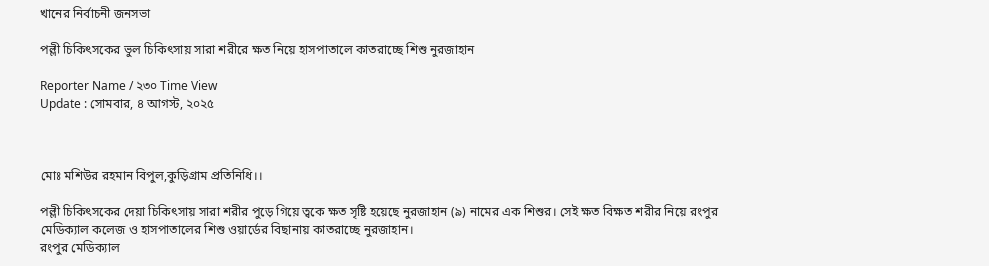খানের নির্বাচনী জনসভা

পল্লী চিকিৎসকের ভুল চিকিৎসায় সারা শরীরে ক্ষত নিয়ে হাসপাতালে কাতরাচ্ছে শিশু নুরজাহান

Reporter Name / ২৩০ Time View
Update : সোমবার, ৪ আগস্ট, ২০২৫



মোঃ মশিউর রহমান বিপুল,কুড়িগ্রাম প্রতিনিধি।।

পল্লী চিকিৎসকের দেয়া চিকিৎসায় সারা শরীর পুড়ে গিয়ে ত্বকে ক্ষত সৃষ্টি হয়েছে নুরজাহান (৯) নামের এক শিশুর। সেই ক্ষত বিক্ষত শরীর নিয়ে রংপুর মেডিক্যাল কলেজ ও হাসপাতালের শিশু ওয়ার্ডের বিছানায় কাতরাচ্ছে নুরজাহান।
রংপুর মেডিক্যাল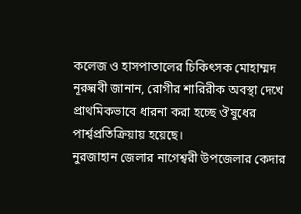কলেজ ও হাসপাতালের চিকিৎসক মোহাম্মদ নূরুন্নবী জানান, রোগীর শারিরীক অবস্থা দেখে প্রাথমিকভাবে ধারনা করা হচ্ছে ঔষুধের পার্শ্বপ্রতিক্রিয়ায় হয়েছে।
নুরজাহান জেলার নাগেশ্বরী উপজেলার কেদার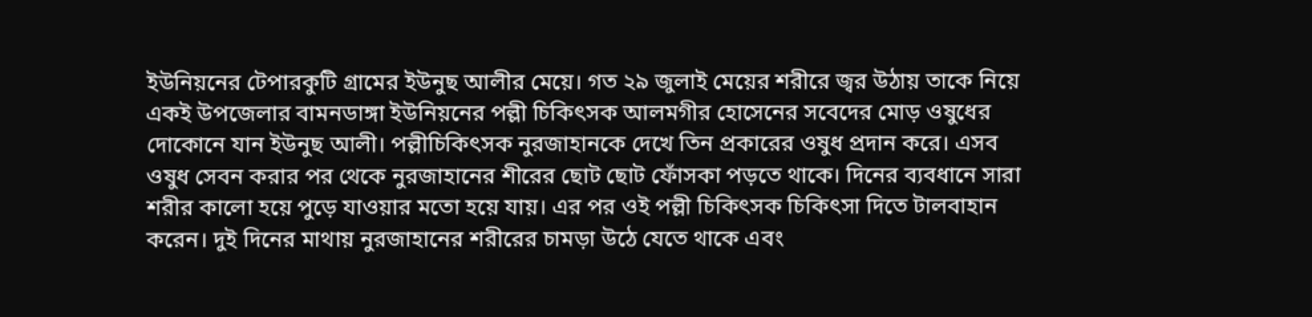ইউনিয়নের টেপারকুটি গ্রামের ইউনুছ আলীর মেয়ে। গত ২৯ জুলাই মেয়ের শরীরে জ্বর উঠায় তাকে নিয়ে একই উপজেলার বামনডাঙ্গা ইউনিয়নের পল্লী চিকিৎসক আলমগীর হোসেনের সবেদের মোড় ওষুধের দোকোনে যান ইউনুছ আলী। পল্লীচিকিৎসক নুরজাহানকে দেখে তিন প্রকারের ওষুধ প্রদান করে। এসব ওষুধ সেবন করার পর থেকে নুরজাহানের শীরের ছোট ছোট ফোঁসকা পড়তে থাকে। দিনের ব্যবধানে সারা শরীর কালো হয়ে পুড়ে যাওয়ার মতো হয়ে যায়। এর পর ওই পল্লী চিকিৎসক চিকিৎসা দিতে টালবাহান করেন। দুই দিনের মাথায় নুরজাহানের শরীরের চামড়া উঠে যেতে থাকে এবং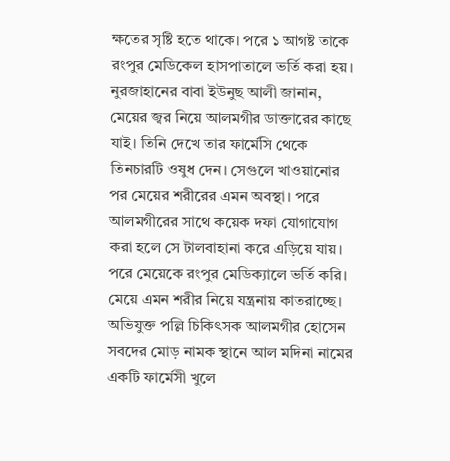ক্ষতের সৃষ্টি হতে থাকে। পরে ১ আগষ্ট তাকে রংপুর মেডিকেল হাসপাতালে ভর্তি করা হয়।
নুরজাহানের বাবা ইউনুছ আলী জানান, মেয়ের জ্বর নিয়ে আলমগীর ডাক্তারের কাছে যাই। তিনি দেখে তার ফার্মেসি থেকে তিনচারটি ওষুধ দেন। সেগুলে খাওয়ানোর পর মেয়ের শরীরের এমন অবস্থা। পরে আলমগীরের সাথে কয়েক দফা যোগাযোগ করা হলে সে টালবাহানা করে এড়িয়ে যায়। পরে মেয়েকে রংপুর মেডিক্যালে ভর্তি করি। মেয়ে এমন শরীর নিয়ে যন্ত্রনায় কাতরাচ্ছে।
অভিযুক্ত পল্লি চিকিৎসক আলমগীর হোসেন সবদের মোড় নামক স্থানে আল মদিনা নামের একটি ফার্মেসী খুলে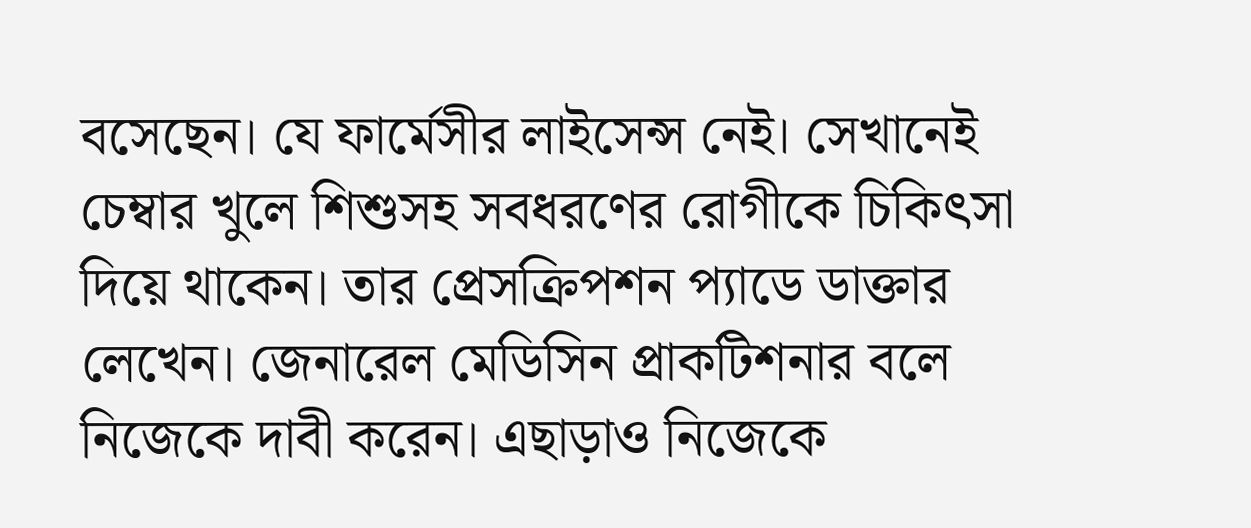বসেছেন। যে ফার্মেসীর লাইসেন্স নেই। সেখানেই চেম্বার খুলে শিশুসহ সবধরণের রোগীকে চিকিৎসা দিয়ে থাকেন। তার প্রেসক্রিপশন প্যাডে ডাক্তার লেখেন। জেনারেল মেডিসিন প্রাকটিশনার বলে নিজেকে দাবী করেন। এছাড়াও নিজেকে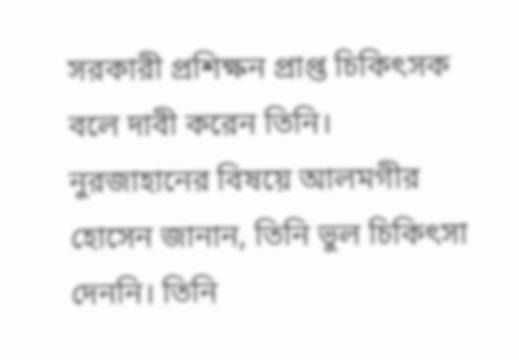সরকারী প্রশিক্ষন প্রাপ্ত চিকিৎসক বলে দাবী করেন তিনি।
নুরজাহানের বিষয়ে আলমগীর হোসেন জানান, তিনি ভুল চিকিৎসা দেননি। তিনি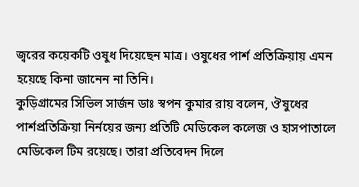জ্বরের কয়েকটি ওষুধ দিয়েছেন মাত্র। ওষুধের পার্শ প্রতিক্রিয়ায় এমন হয়েছে কিনা জানেন না তিনি।
কুড়িগ্রামের সিভিল সার্জন ডাঃ স্বপন কুমার রায় বলেন, ঔষুধের পার্শপ্রতিক্রিয়া নির্নয়ের জন্য প্রতিটি মেডিকেল কলেজ ও হাসপাতালে মেডিকেল টিম রয়েছে। তারা প্রতিবেদন দিলে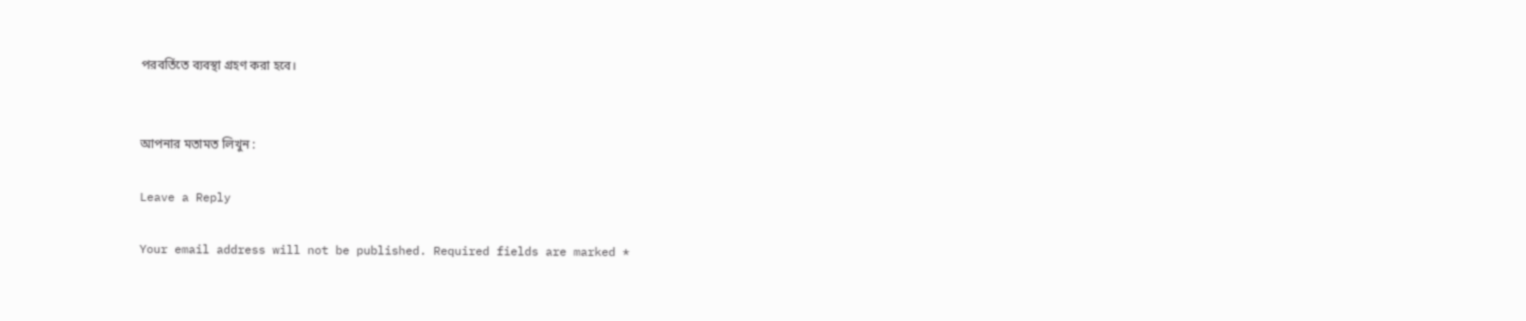পরবর্তিতে ব্যবস্থা গ্রহণ করা হবে।


আপনার মতামত লিখুন :

Leave a Reply

Your email address will not be published. Required fields are marked *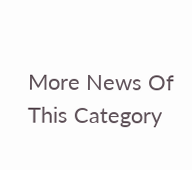More News Of This Category